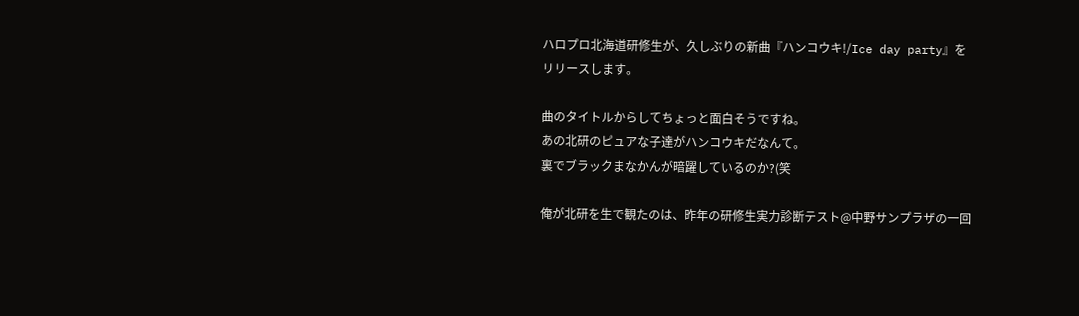ハロプロ北海道研修生が、久しぶりの新曲『ハンコウキ!/Ice day party』を
リリースします。

曲のタイトルからしてちょっと面白そうですね。
あの北研のピュアな子達がハンコウキだなんて。
裏でブラックまなかんが暗躍しているのか?(笑

俺が北研を生で観たのは、昨年の研修生実力診断テスト@中野サンプラザの一回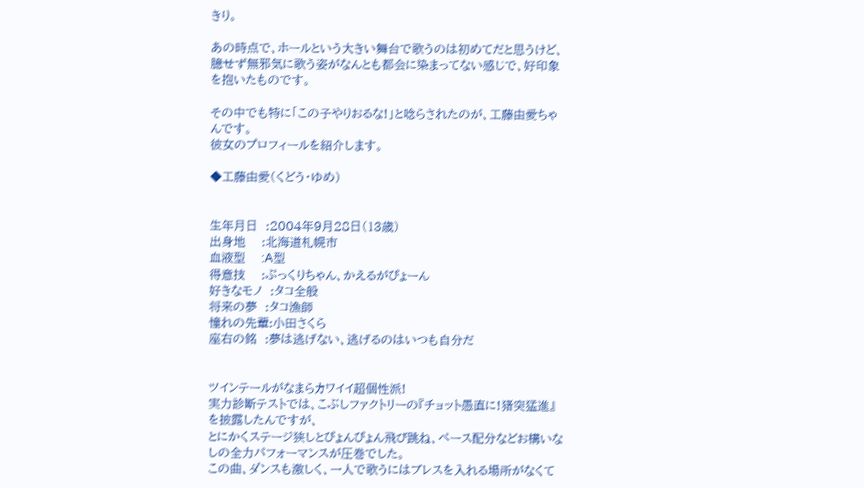きり。

あの時点で、ホールという大きい舞台で歌うのは初めてだと思うけど、
臆せず無邪気に歌う姿がなんとも都会に染まってない感じで、好印象を抱いたものです。

その中でも特に「この子やりおるな!」と唸らされたのが、工藤由愛ちゃんです。
彼女のプロフィールを紹介します。

◆工藤由愛(くどう・ゆめ)


生年月日  :2004年9月28日(13歳)
出身地    :北海道札幌市
血液型    :A型
得意技    :ぷっくりちゃん、かえるがぴょーん
好きなモノ  :タコ全般
将来の夢  :タコ漁師
憧れの先輩:小田さくら
座右の銘  :夢は逃げない、逃げるのはいつも自分だ


ツインテールがなまらカワイイ超個性派!
実力診断テストでは、こぶしファクトリーの『チョット愚直に!猪突猛進』を披露したんですが、
とにかくステージ狭しとぴょんぴょん飛び跳ね、ペース配分などお構いなしの全力パフォーマンスが圧巻でした。
この曲、ダンスも激しく、一人で歌うにはブレスを入れる場所がなくて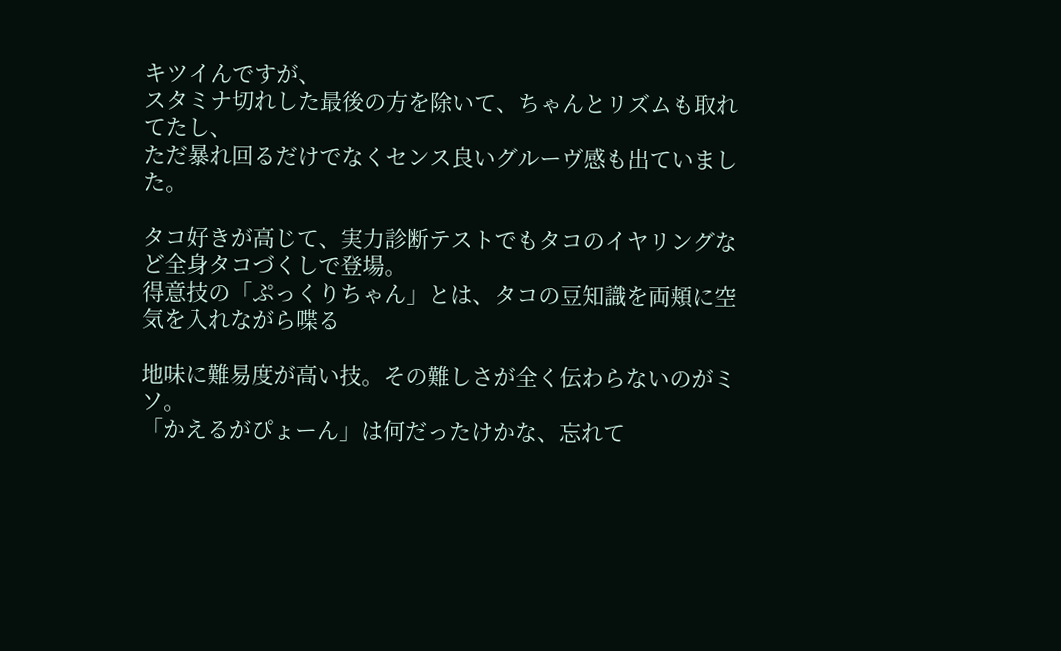キツイんですが、
スタミナ切れした最後の方を除いて、ちゃんとリズムも取れてたし、
ただ暴れ回るだけでなくセンス良いグルーヴ感も出ていました。

タコ好きが高じて、実力診断テストでもタコのイヤリングなど全身タコづくしで登場。
得意技の「ぷっくりちゃん」とは、タコの豆知識を両頬に空気を入れながら喋る

地味に難易度が高い技。その難しさが全く伝わらないのがミソ。
「かえるがぴょーん」は何だったけかな、忘れて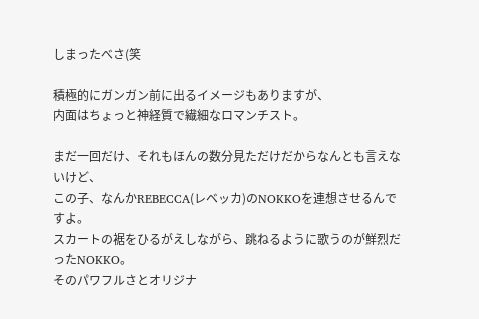しまったべさ(笑

積極的にガンガン前に出るイメージもありますが、
内面はちょっと神経質で繊細なロマンチスト。

まだ一回だけ、それもほんの数分見ただけだからなんとも言えないけど、
この子、なんかREBECCA(レベッカ)のNOKKOを連想させるんですよ。
スカートの裾をひるがえしながら、跳ねるように歌うのが鮮烈だったNOKKO。
そのパワフルさとオリジナ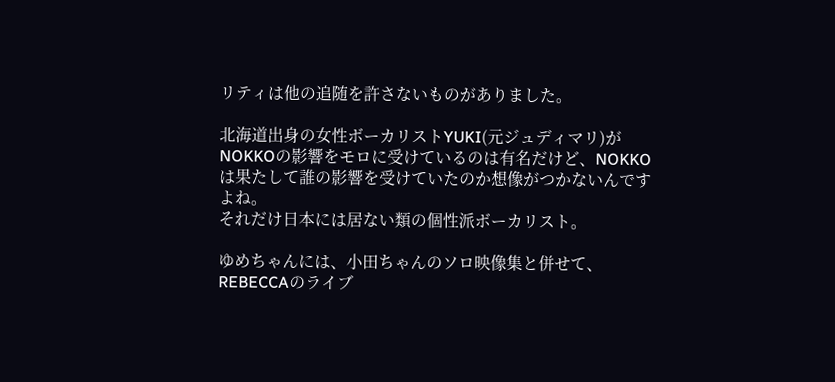リティは他の追随を許さないものがありました。

北海道出身の女性ボーカリストYUKI(元ジュディマリ)がNOKKOの影響をモロに受けているのは有名だけど、NOKKOは果たして誰の影響を受けていたのか想像がつかないんですよね。
それだけ日本には居ない類の個性派ボーカリスト。

ゆめちゃんには、小田ちゃんのソロ映像集と併せて、REBECCAのライブ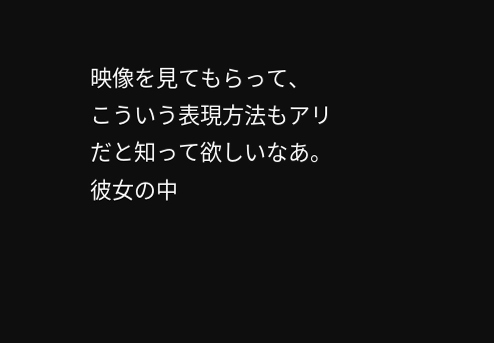映像を見てもらって、
こういう表現方法もアリだと知って欲しいなあ。
彼女の中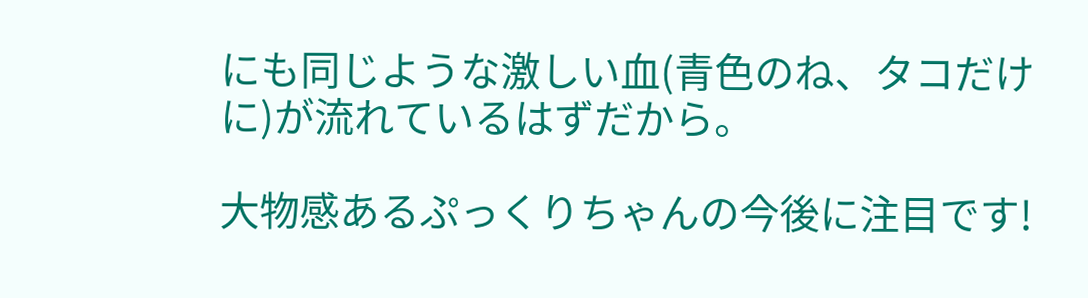にも同じような激しい血(青色のね、タコだけに)が流れているはずだから。

大物感あるぷっくりちゃんの今後に注目です!